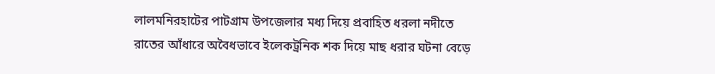লালমনিরহাটের পাটগ্রাম উপজেলার মধ্য দিয়ে প্রবাহিত ধরলা নদীতে রাতের আঁধারে অবৈধভাবে ইলেকট্রনিক শক দিয়ে মাছ ধরার ঘটনা বেড়ে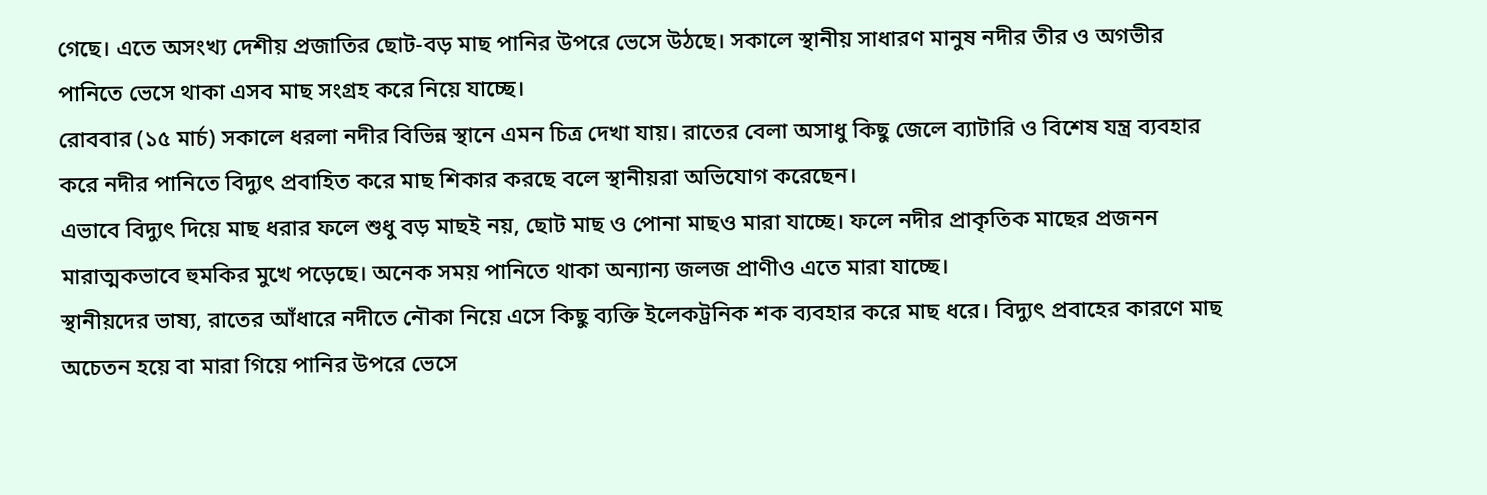গেছে। এতে অসংখ্য দেশীয় প্রজাতির ছোট-বড় মাছ পানির উপরে ভেসে উঠছে। সকালে স্থানীয় সাধারণ মানুষ নদীর তীর ও অগভীর পানিতে ভেসে থাকা এসব মাছ সংগ্রহ করে নিয়ে যাচ্ছে।
রোববার (১৫ মার্চ) সকালে ধরলা নদীর বিভিন্ন স্থানে এমন চিত্র দেখা যায়। রাতের বেলা অসাধু কিছু জেলে ব্যাটারি ও বিশেষ যন্ত্র ব্যবহার করে নদীর পানিতে বিদ্যুৎ প্রবাহিত করে মাছ শিকার করছে বলে স্থানীয়রা অভিযোগ করেছেন।
এভাবে বিদ্যুৎ দিয়ে মাছ ধরার ফলে শুধু বড় মাছই নয়, ছোট মাছ ও পোনা মাছও মারা যাচ্ছে। ফলে নদীর প্রাকৃতিক মাছের প্রজনন মারাত্মকভাবে হুমকির মুখে পড়েছে। অনেক সময় পানিতে থাকা অন্যান্য জলজ প্রাণীও এতে মারা যাচ্ছে।
স্থানীয়দের ভাষ্য, রাতের আঁধারে নদীতে নৌকা নিয়ে এসে কিছু ব্যক্তি ইলেকট্রনিক শক ব্যবহার করে মাছ ধরে। বিদ্যুৎ প্রবাহের কারণে মাছ অচেতন হয়ে বা মারা গিয়ে পানির উপরে ভেসে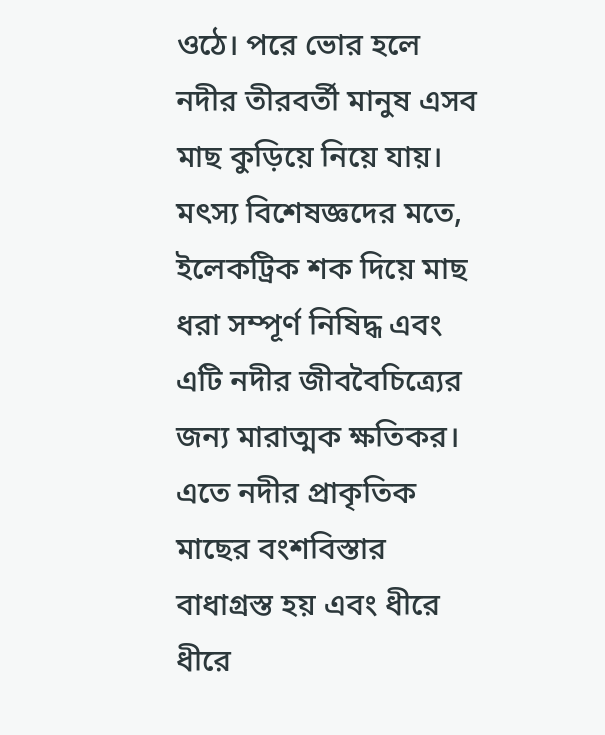ওঠে। পরে ভোর হলে নদীর তীরবর্তী মানুষ এসব মাছ কুড়িয়ে নিয়ে যায়।
মৎস্য বিশেষজ্ঞদের মতে, ইলেকট্রিক শক দিয়ে মাছ ধরা সম্পূর্ণ নিষিদ্ধ এবং এটি নদীর জীববৈচিত্র্যের জন্য মারাত্মক ক্ষতিকর। এতে নদীর প্রাকৃতিক মাছের বংশবিস্তার বাধাগ্রস্ত হয় এবং ধীরে ধীরে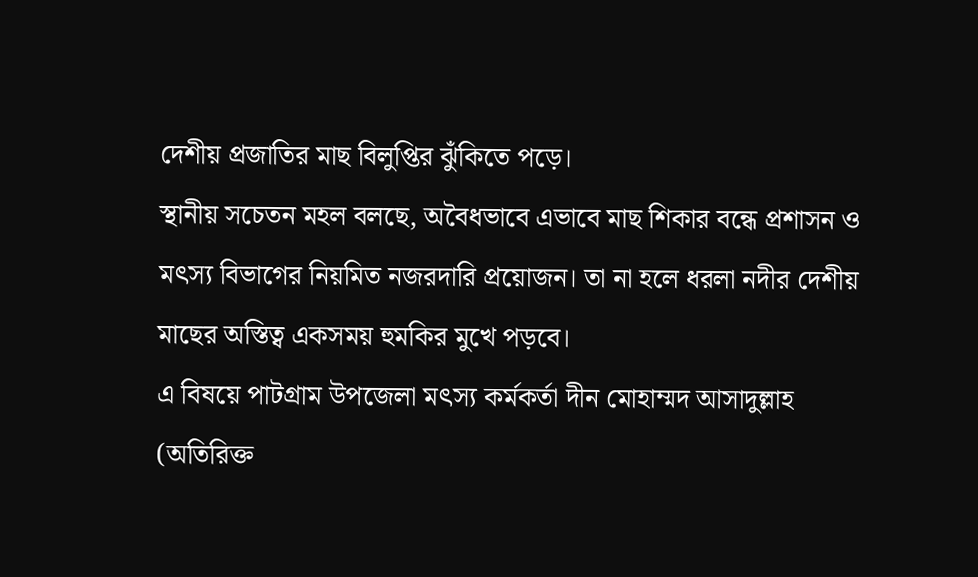দেশীয় প্রজাতির মাছ বিলুপ্তির ঝুঁকিতে পড়ে।
স্থানীয় সচেতন মহল বলছে, অবৈধভাবে এভাবে মাছ শিকার বন্ধে প্রশাসন ও মৎস্য বিভাগের নিয়মিত নজরদারি প্রয়োজন। তা না হলে ধরলা নদীর দেশীয় মাছের অস্তিত্ব একসময় হুমকির মুখে পড়বে।
এ বিষয়ে পাটগ্রাম উপজেলা মৎস্য কর্মকর্তা দীন মোহাম্মদ আসাদুল্লাহ (অতিরিক্ত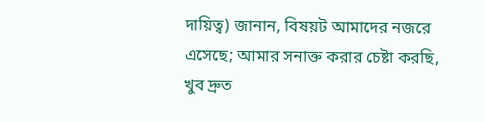দায়িত্ব) জানান, বিষয়ট আমাদের নজরে এসেছে; আমার সনাক্ত করার চেষ্টা করছি, খুব দ্রুত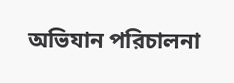অভিযান পরিচালনা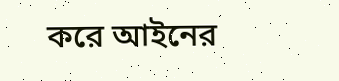করে আইনের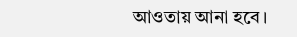আওতায় আনা হবে।